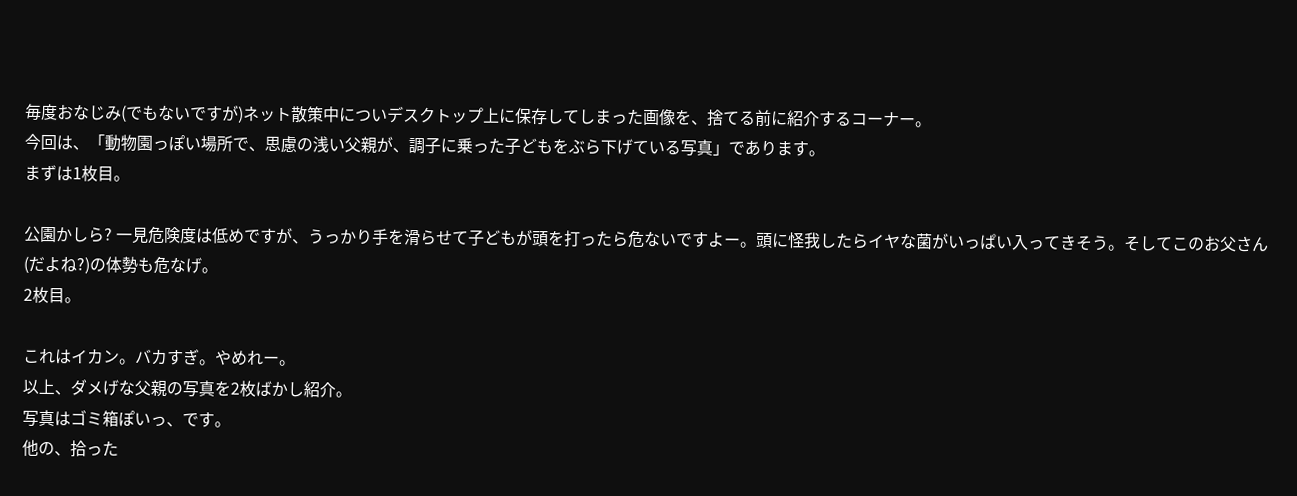毎度おなじみ(でもないですが)ネット散策中についデスクトップ上に保存してしまった画像を、捨てる前に紹介するコーナー。
今回は、「動物園っぽい場所で、思慮の浅い父親が、調子に乗った子どもをぶら下げている写真」であります。
まずは1枚目。

公園かしら? 一見危険度は低めですが、うっかり手を滑らせて子どもが頭を打ったら危ないですよー。頭に怪我したらイヤな菌がいっぱい入ってきそう。そしてこのお父さん(だよね?)の体勢も危なげ。
2枚目。

これはイカン。バカすぎ。やめれー。
以上、ダメげな父親の写真を2枚ばかし紹介。
写真はゴミ箱ぽいっ、です。
他の、拾った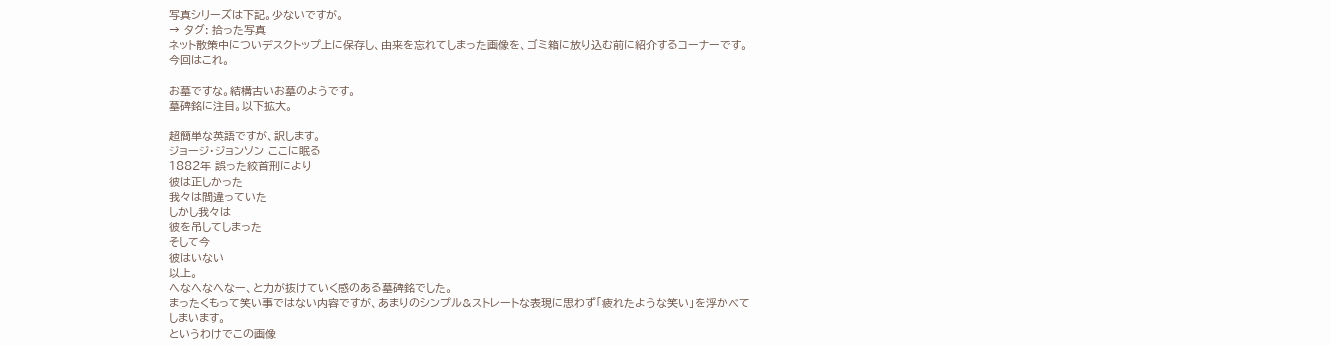写真シリーズは下記。少ないですが。
→ タグ: 拾った写真
ネット散策中についデスクトップ上に保存し、由来を忘れてしまった画像を、ゴミ箱に放り込む前に紹介するコーナーです。
今回はこれ。

お墓ですな。結構古いお墓のようです。
墓碑銘に注目。以下拡大。

超簡単な英語ですが、訳します。
ジョージ・ジョンソン ここに眠る
1882年 誤った絞首刑により
彼は正しかった
我々は間違っていた
しかし我々は
彼を吊してしまった
そして今
彼はいない
以上。
へなへなへなー、と力が抜けていく感のある墓碑銘でした。
まったくもって笑い事ではない内容ですが、あまりのシンプル&ストレートな表現に思わず「疲れたような笑い」を浮かべてしまいます。
というわけでこの画像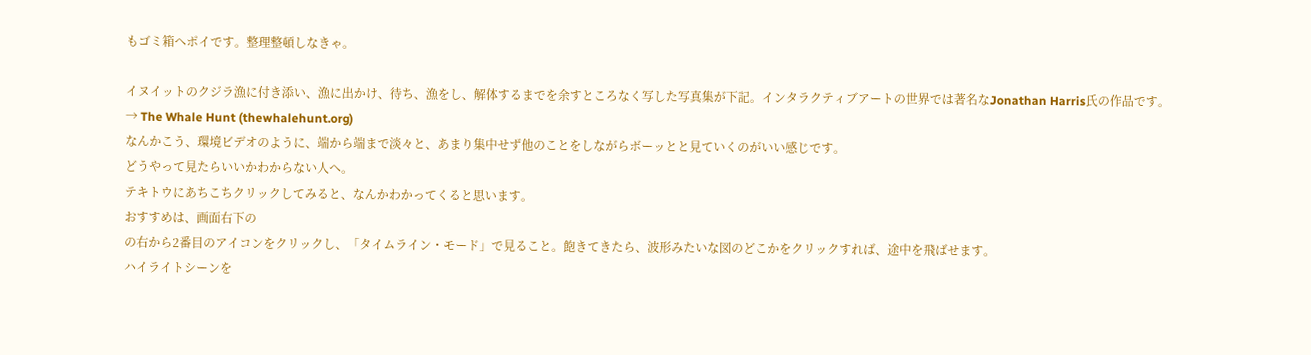もゴミ箱へポイです。整理整頓しなきゃ。

イヌイットのクジラ漁に付き添い、漁に出かけ、待ち、漁をし、解体するまでを余すところなく写した写真集が下記。インタラクティブアートの世界では著名なJonathan Harris氏の作品です。
→ The Whale Hunt (thewhalehunt.org)
なんかこう、環境ビデオのように、端から端まで淡々と、あまり集中せず他のことをしながらボーッとと見ていくのがいい感じです。
どうやって見たらいいかわからない人へ。
テキトウにあちこちクリックしてみると、なんかわかってくると思います。
おすすめは、画面右下の
の右から2番目のアイコンをクリックし、「タイムライン・モード」で見ること。飽きてきたら、波形みたいな図のどこかをクリックすれば、途中を飛ばせます。
ハイライトシーンを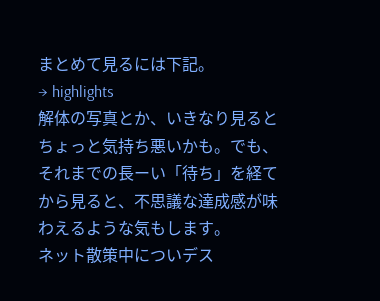まとめて見るには下記。
→ highlights
解体の写真とか、いきなり見るとちょっと気持ち悪いかも。でも、それまでの長ーい「待ち」を経てから見ると、不思議な達成感が味わえるような気もします。
ネット散策中についデス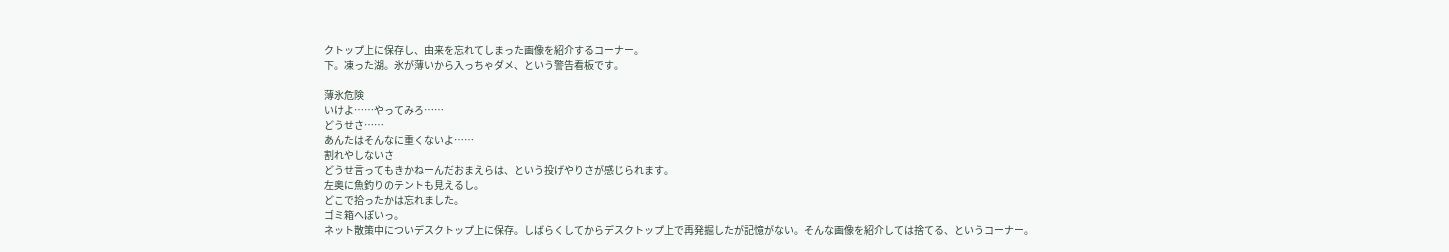クトップ上に保存し、由来を忘れてしまった画像を紹介するコーナー。
下。凍った湖。氷が薄いから入っちゃダメ、という警告看板です。

薄氷危険
いけよ……やってみろ……
どうせさ……
あんたはそんなに重くないよ……
割れやしないさ
どうせ言ってもきかねーんだおまえらは、という投げやりさが感じられます。
左奥に魚釣りのテントも見えるし。
どこで拾ったかは忘れました。
ゴミ箱へぽいっ。
ネット散策中についデスクトップ上に保存。しばらくしてからデスクトップ上で再発掘したが記憶がない。そんな画像を紹介しては捨てる、というコーナー。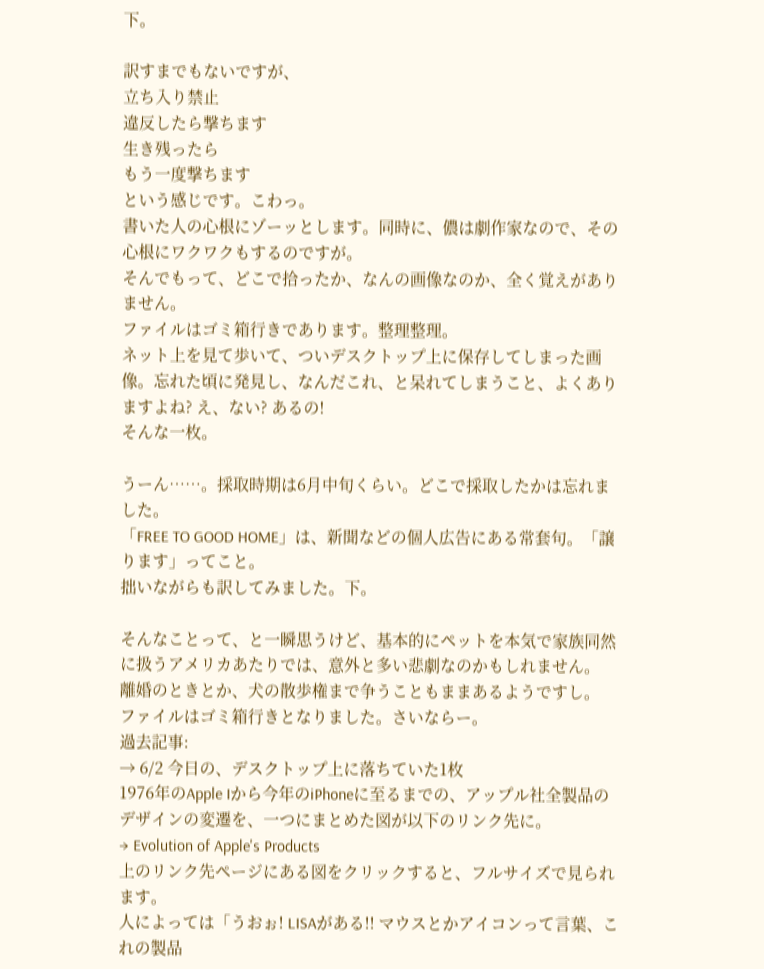下。

訳すまでもないですが、
立ち入り禁止
違反したら撃ちます
生き残ったら
もう一度撃ちます
という感じです。こわっ。
書いた人の心根にゾーッとします。同時に、儂は劇作家なので、その心根にワクワクもするのですが。
そんでもって、どこで拾ったか、なんの画像なのか、全く覚えがありません。
ファイルはゴミ箱行きであります。整理整理。
ネット上を見て歩いて、ついデスクトップ上に保存してしまった画像。忘れた頃に発見し、なんだこれ、と呆れてしまうこと、よくありますよね? え、ない? あるの!
そんな一枚。

うーん……。採取時期は6月中旬くらい。どこで採取したかは忘れました。
「FREE TO GOOD HOME」は、新聞などの個人広告にある常套句。「譲ります」ってこと。
拙いながらも訳してみました。下。

そんなことって、と一瞬思うけど、基本的にペットを本気で家族同然に扱うアメリカあたりでは、意外と多い悲劇なのかもしれません。
離婚のときとか、犬の散歩権まで争うこともままあるようですし。
ファイルはゴミ箱行きとなりました。さいならー。
過去記事:
→ 6/2 今日の、デスクトップ上に落ちていた1枚
1976年のApple Iから今年のiPhoneに至るまでの、アップル社全製品のデザインの変遷を、一つにまとめた図が以下のリンク先に。
→ Evolution of Apple's Products
上のリンク先ページにある図をクリックすると、フルサイズで見られます。
人によっては「うおぉ! LISAがある!! マウスとかアイコンって言葉、これの製品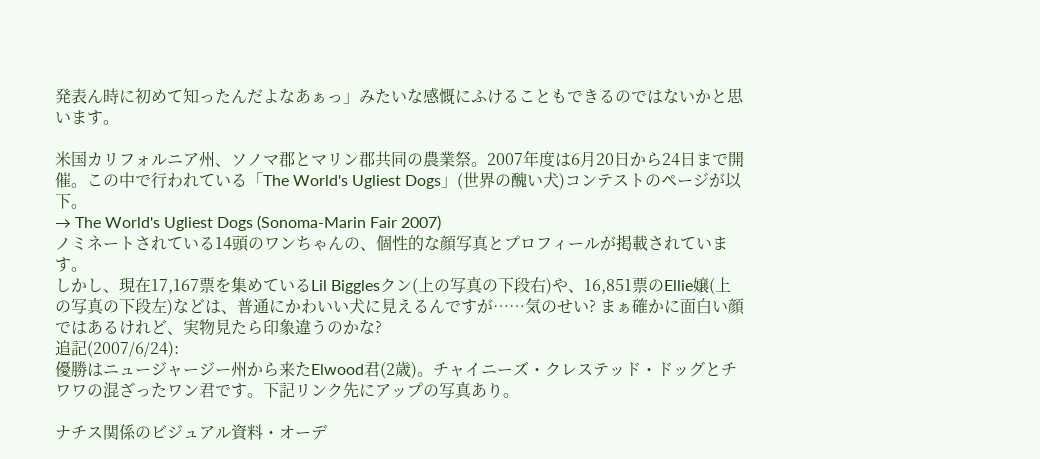発表ん時に初めて知ったんだよなあぁっ」みたいな感慨にふけることもできるのではないかと思います。

米国カリフォルニア州、ソノマ郡とマリン郡共同の農業祭。2007年度は6月20日から24日まで開催。この中で行われている「The World's Ugliest Dogs」(世界の醜い犬)コンテストのページが以下。
→ The World's Ugliest Dogs (Sonoma-Marin Fair 2007)
ノミネートされている14頭のワンちゃんの、個性的な顔写真とプロフィールが掲載されています。
しかし、現在17,167票を集めているLil Bigglesクン(上の写真の下段右)や、16,851票のEllie嬢(上の写真の下段左)などは、普通にかわいい犬に見えるんですが……気のせい? まぁ確かに面白い顔ではあるけれど、実物見たら印象違うのかな?
追記(2007/6/24):
優勝はニュージャージー州から来たElwood君(2歳)。チャイニーズ・クレステッド・ドッグとチワワの混ざったワン君です。下記リンク先にアップの写真あり。

ナチス関係のビジュアル資料・オーデ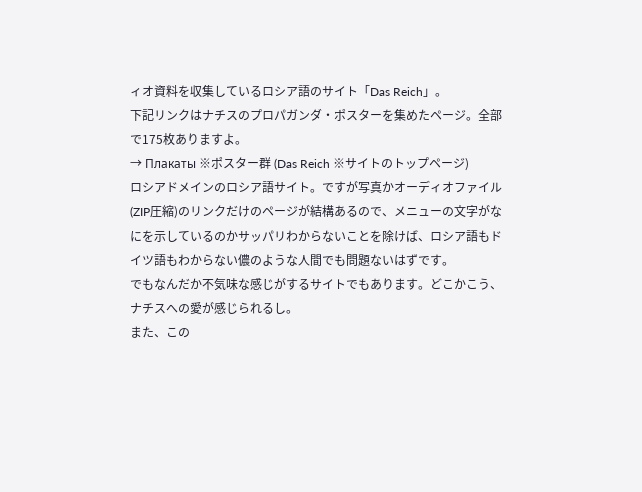ィオ資料を収集しているロシア語のサイト「Das Reich」。
下記リンクはナチスのプロパガンダ・ポスターを集めたページ。全部で175枚ありますよ。
→ Плакаты ※ポスター群 (Das Reich ※サイトのトップページ)
ロシアドメインのロシア語サイト。ですが写真かオーディオファイル(ZIP圧縮)のリンクだけのページが結構あるので、メニューの文字がなにを示しているのかサッパリわからないことを除けば、ロシア語もドイツ語もわからない儂のような人間でも問題ないはずです。
でもなんだか不気味な感じがするサイトでもあります。どこかこう、ナチスへの愛が感じられるし。
また、この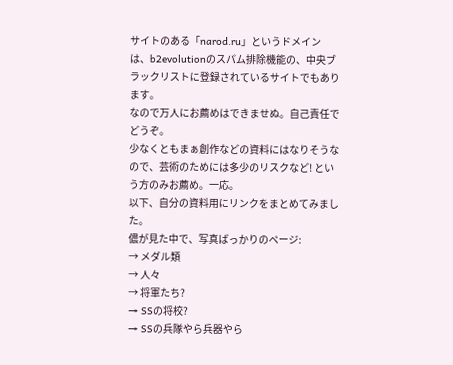サイトのある「narod.ru」というドメインは、b2evolutionのスパム排除機能の、中央ブラックリストに登録されているサイトでもあります。
なので万人にお薦めはできませぬ。自己責任でどうぞ。
少なくともまぁ創作などの資料にはなりそうなので、芸術のためには多少のリスクなど! という方のみお薦め。一応。
以下、自分の資料用にリンクをまとめてみました。
儂が見た中で、写真ばっかりのページ:
→ メダル類
→ 人々
→ 将軍たち?
→ SSの将校?
→ SSの兵隊やら兵器やら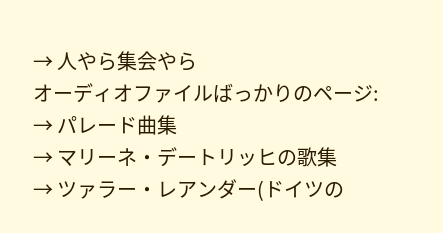→ 人やら集会やら
オーディオファイルばっかりのページ:
→ パレード曲集
→ マリーネ・デートリッヒの歌集
→ ツァラー・レアンダー(ドイツの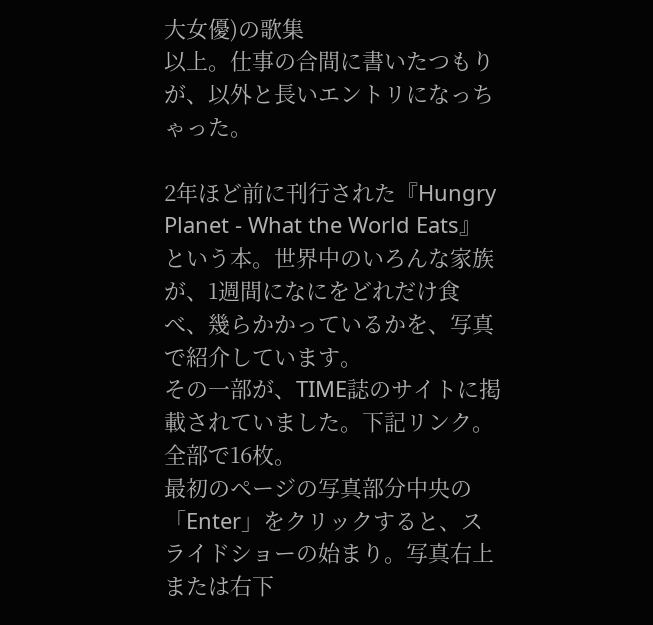大女優)の歌集
以上。仕事の合間に書いたつもりが、以外と長いエントリになっちゃった。

2年ほど前に刊行された『Hungry Planet - What the World Eats』という本。世界中のいろんな家族が、1週間になにをどれだけ食べ、幾らかかっているかを、写真で紹介しています。
その一部が、TIME誌のサイトに掲載されていました。下記リンク。
全部で16枚。
最初のページの写真部分中央の「Enter」をクリックすると、スライドショーの始まり。写真右上または右下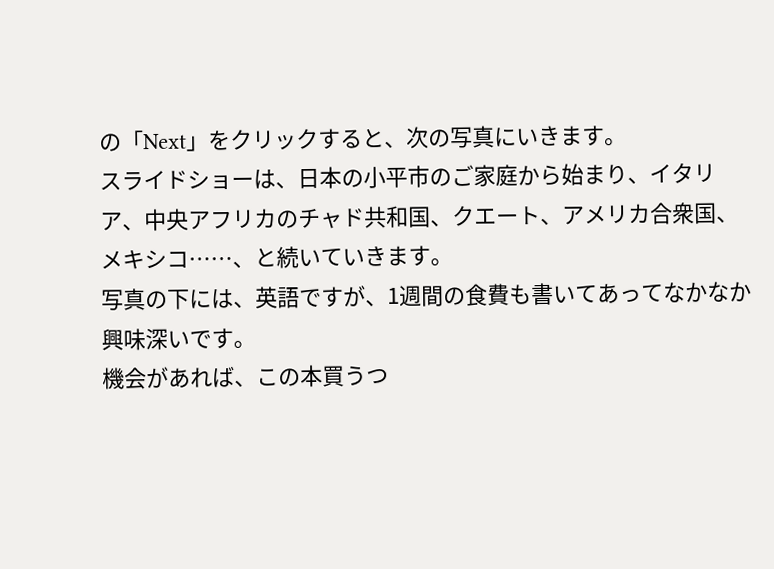の「Next」をクリックすると、次の写真にいきます。
スライドショーは、日本の小平市のご家庭から始まり、イタリア、中央アフリカのチャド共和国、クエート、アメリカ合衆国、メキシコ……、と続いていきます。
写真の下には、英語ですが、1週間の食費も書いてあってなかなか興味深いです。
機会があれば、この本買うつ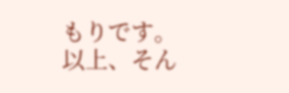もりです。
以上、そん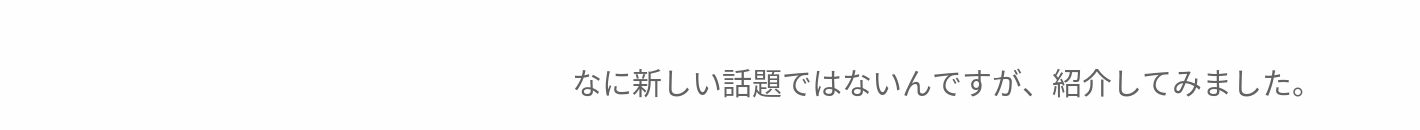なに新しい話題ではないんですが、紹介してみました。